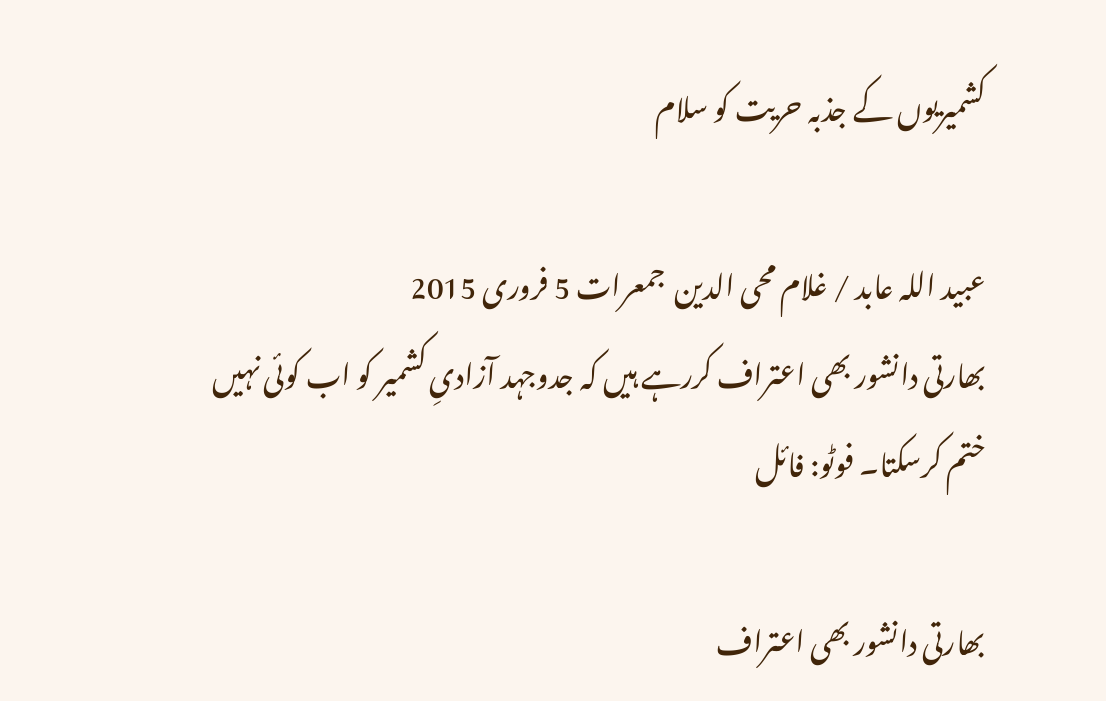کشمیریوں کے جذبہ حریت کو سلام

عبید اللہ عابد / غلام محی الدین  جمعرات 5 فروری 2015
بھارتی دانشور بھی اعتراف کررہے ہیں کہ جدوجہد آزادیِ کشمیر کو اب کوئی نہیں ختم کرسکتا۔ فوٹو: فائل

بھارتی دانشور بھی اعتراف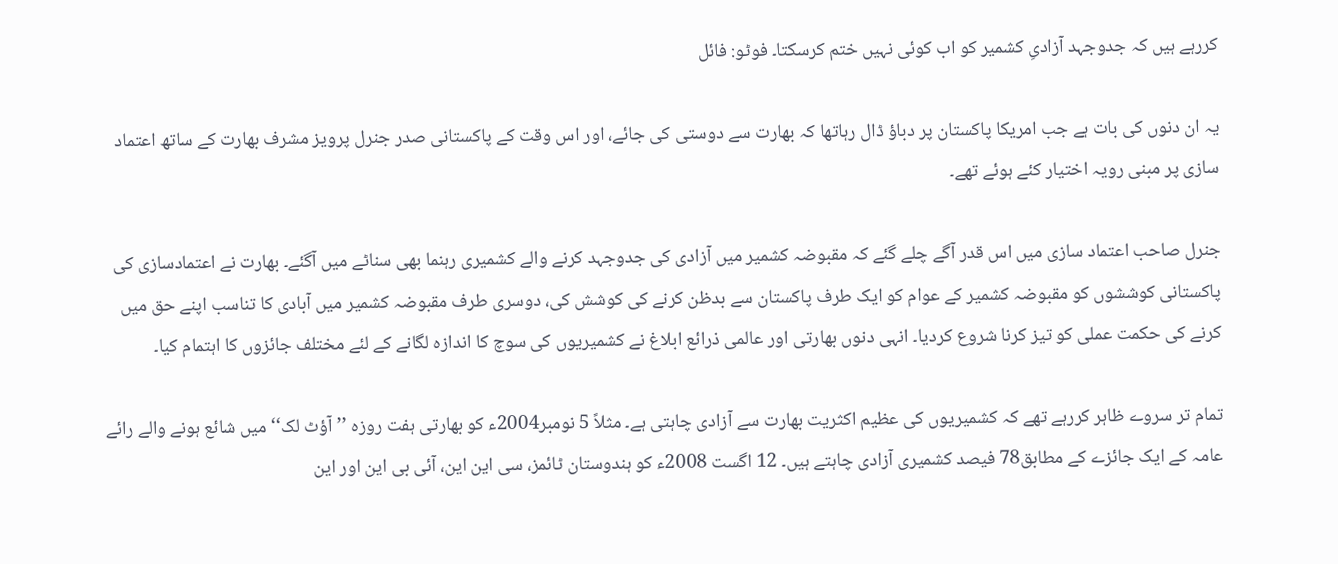کررہے ہیں کہ جدوجہد آزادیِ کشمیر کو اب کوئی نہیں ختم کرسکتا۔ فوٹو: فائل

یہ ان دنوں کی بات ہے جب امریکا پاکستان پر دباؤ ڈال رہاتھا کہ بھارت سے دوستی کی جائے، اور اس وقت کے پاکستانی صدر جنرل پرویز مشرف بھارت کے ساتھ اعتماد سازی پر مبنی رویہ اختیار کئے ہوئے تھے۔

جنرل صاحب اعتماد سازی میں اس قدر آگے چلے گئے کہ مقبوضہ کشمیر میں آزادی کی جدوجہد کرنے والے کشمیری رہنما بھی سناٹے میں آگئے۔ بھارت نے اعتمادسازی کی پاکستانی کوششوں کو مقبوضہ کشمیر کے عوام کو ایک طرف پاکستان سے بدظن کرنے کی کوشش کی، دوسری طرف مقبوضہ کشمیر میں آبادی کا تناسب اپنے حق میں کرنے کی حکمت عملی کو تیز کرنا شروع کردیا۔ انہی دنوں بھارتی اور عالمی ذرائع ابلاغ نے کشمیریوں کی سوچ کا اندازہ لگانے کے لئے مختلف جائزوں کا اہتمام کیا۔

تمام تر سروے ظاہر کررہے تھے کہ کشمیریوں کی عظیم اکثریت بھارت سے آزادی چاہتی ہے۔ مثلاً 5 نومبر2004ء کو بھارتی ہفت روزہ ’’آؤٹ لک‘‘ میں شائع ہونے والے رائے عامہ کے ایک جائزے کے مطابق78 فیصد کشمیری آزادی چاہتے ہیں۔ 12 اگست 2008ء کو ہندوستان ٹائمز، سی این این، آئی بی این اور این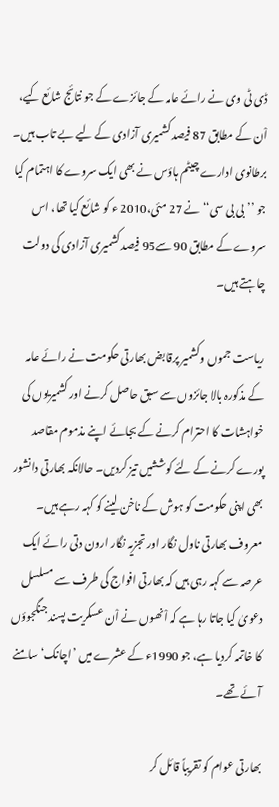ڈی ٹی وی نے رائے عامہ کے جائزے کے جو نتائج شائع کیے، اْن کے مطابق 87 فیصد کشمیری آزادی کے لیے بے تاب ہیں۔ برطانوی ادارے چیٹم ہاؤس نے بھی ایک سروے کا اہتمام کیا جو ’’بی بی سی‘‘ نے 27 مئی،2010 ء کو شائع کیا تھا، اس سروے کے مطابق 90 سے95 فیصد کشمیری آزادی کی دولت چاہتے ہیں۔

ریاست جموں وکشمیر پرقابض بھارتی حکومت نے رائے عامہ کے مذکورہ بالا جائزوں سے سبق حاصل کرنے اور کشمیریوں کی خواہشات کا احترام کرنے کے بجائے اپنے مذموم مقاصد پورے کرنے کے لئے کوششیں تیز کردیں۔ حالانکہ بھارتی دانشور بھی اپنی حکومت کو ہوش کے ناخن لینے کو کہہ رہے ہیں۔ معروف بھارتی ناول نگار اور تجزیہ نگار ارون دتی رائے ایک عرصہ سے کہہ رہی ہیں کہ بھارتی افواج کی طرف سے مسلسل دعویٰ کیا جاتا رہا ہے کہ اْنھوں نے اْن عسکریت پسند جنگجوؤں کا خاتمہ کردیا ہے، جو 1990ء کے عشرے میں ’اچانک‘ سامنے آئے تھے۔

بھارتی عوام کو تقریباً قائل کر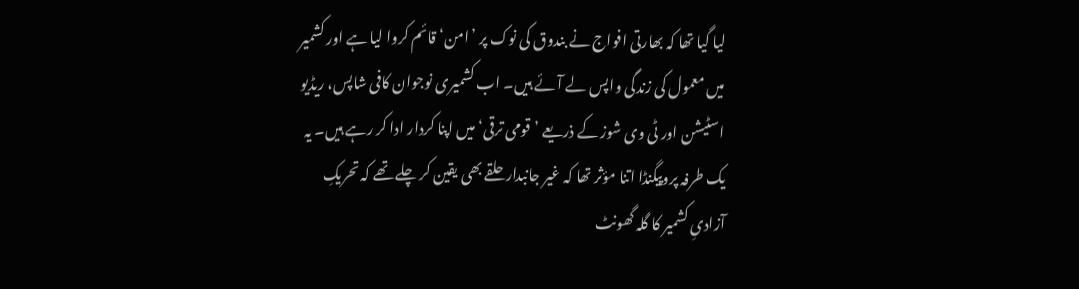لیا گیا تھا کہ بھارتی افواج نے بندوق کی نوک پر ’امن‘ قائم کروا لیا ہے اور کشمیر میں معمول کی زندگی واپس لے آئے ہیں۔ اب کشمیری نوجوان کافی شاپس، ریڈیو اسٹیشن اور ٹی وی شوز کے ذریعے ’قومی ترقی‘ میں اپنا کردار ادا کر رہے ہیں۔ یہ یک طرفہ پروپیگنڈا اتنا مؤثر تھا کہ غیر جانبدار حلقے بھی یقین کر چلے تھے کہ تحریکِ آزادیِ کشمیر کا گلہ گھونٹ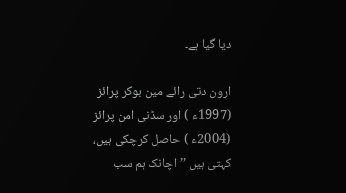دیا گیا ہے۔

ارون دتی رائے مین بوکر پرائز (1997ء ) اور سڈنی امن پرائز (2004ء ) حاصل کرچکی ہیں، کہتی ہیں ’’اچانک ہم سب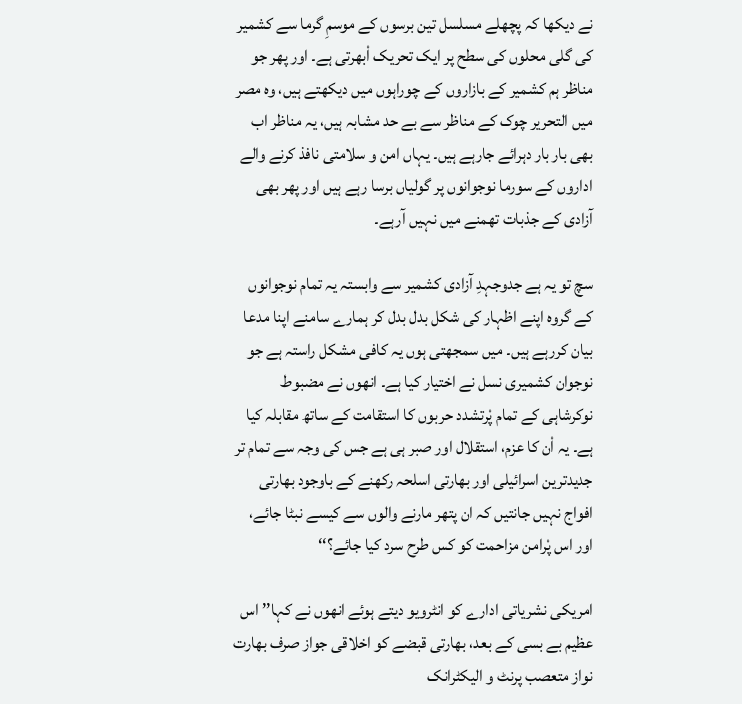نے دیکھا کہ پچھلے مسلسل تین برسوں کے موسمِ گرما سے کشمیر کی گلی محلوں کی سطح پر ایک تحریک اْبھرتی ہے۔ اور پھر جو مناظر ہم کشمیر کے بازاروں کے چوراہوں میں دیکھتے ہیں، وہ مصر میں التحریر چوک کے مناظر سے بے حد مشابہ ہیں، یہ مناظر اب بھی بار بار دہرائے جارہے ہیں۔ یہاں امن و سلامتی نافذ کرنے والے اداروں کے سورما نوجوانوں پر گولیاں برسا رہے ہیں اور پھر بھی آزادی کے جذبات تھمنے میں نہیں آرہے۔

سچ تو یہ ہے جدوجہدِ آزادی کشمیر سے وابستہ یہ تمام نوجوانوں کے گروہ اپنے اظہار کی شکل بدل بدل کر ہمارے سامنے اپنا مدعا بیان کررہے ہیں۔ میں سمجھتی ہوں یہ کافی مشکل راستہ ہے جو نوجوان کشمیری نسل نے اختیار کیا ہے۔ انھوں نے مضبوط نوکرشاہی کے تمام پْرتشدد حربوں کا استقامت کے ساتھ مقابلہ کیا ہے۔ یہ اْن کا عزم، استقلال اور صبر ہی ہے جس کی وجہ سے تمام تر جدیدترین اسرائیلی اور بھارتی اسلحہ رکھنے کے باوجود بھارتی افواج نہیں جانتیں کہ ان پتھر مارنے والوں سے کیسے نبٹا جائے، اور اس پْرامن مزاحمت کو کس طرح سرد کیا جائے؟‘‘

امریکی نشریاتی ادارے کو انٹرویو دیتے ہوئے انھوں نے کہا’’ اس عظیم بے بسی کے بعد، بھارتی قبضے کو اخلاقی جواز صرف بھارت نواز متعصب پرنٹ و الیکٹرانک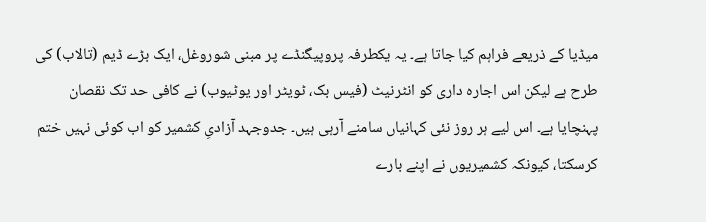میڈیا کے ذریعے فراہم کیا جاتا ہے۔ یہ یکطرفہ پروپیگنڈے پر مبنی شوروغل، ایک بڑے ڈیم (تالاب) کی طرح ہے لیکن اس اجارہ داری کو انٹرنیٹ (فیس بک، ٹویٹر اور یوٹیوب) نے کافی حد تک نقصان پہنچایا ہے۔ اس لیے ہر روز نئی کہانیاں سامنے آرہی ہیں۔ جدوجہد آزادیِ کشمیر کو اب کوئی نہیں ختم کرسکتا، کیونکہ کشمیریوں نے اپنے بارے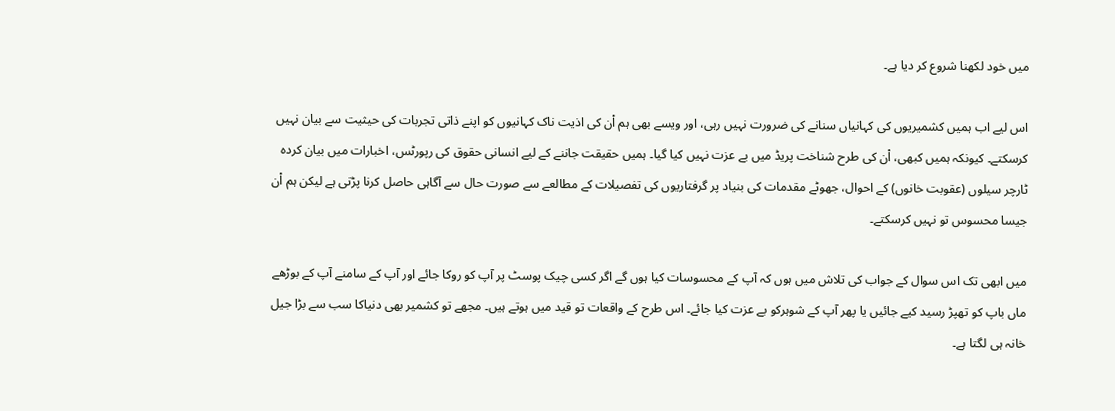میں خود لکھنا شروع کر دیا ہے۔

اس لیے اب ہمیں کشمیریوں کی کہانیاں سنانے کی ضرورت نہیں رہی، اور ویسے بھی ہم اْن کی اذیت ناک کہانیوں کو اپنے ذاتی تجربات کی حیثیت سے بیان نہیں کرسکتے۔ کیونکہ ہمیں کبھی، اْن کی طرح شناخت پریڈ میں بے عزت نہیں کیا گیا۔ ہمیں حقیقت جاننے کے لیے انسانی حقوق کی رپورٹس، اخبارات میں بیان کردہ ٹارچر سیلوں (عقوبت خانوں) کے احوال، جھوٹے مقدمات کی بنیاد پر گرفتاریوں کی تفصیلات کے مطالعے سے صورت حال سے آگاہی حاصل کرنا پڑتی ہے لیکن ہم اْن جیسا محسوس تو نہیں کرسکتے۔

میں ابھی تک اس سوال کے جواب کی تلاش میں ہوں کہ آپ کے محسوسات کیا ہوں گے اگر کسی چیک پوسٹ پر آپ کو روکا جائے اور آپ کے سامنے آپ کے بوڑھے ماں باپ کو تھپڑ رسید کیے جائیں یا پھر آپ کے شوہرکو بے عزت کیا جائے۔ اس طرح کے واقعات تو قید میں ہوتے ہیں۔ مجھے تو کشمیر بھی دنیاکا سب سے بڑا جیل خانہ ہی لگتا ہے۔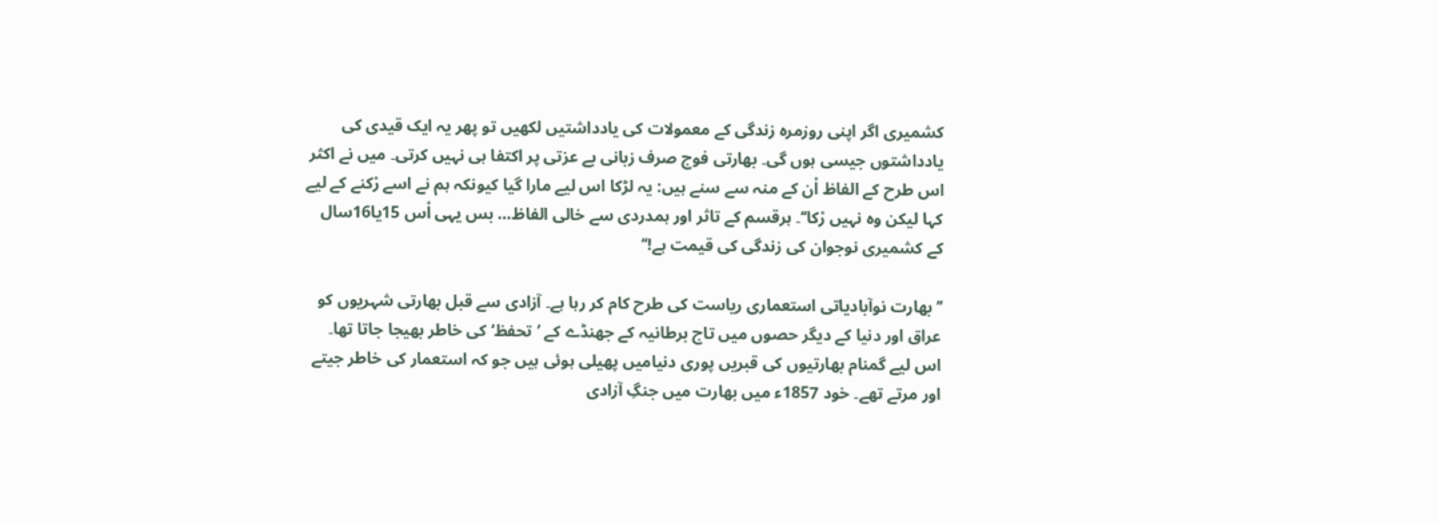کشمیری اگر اپنی روزمرہ زندگی کے معمولات کی یادداشتیں لکھیں تو پھر یہ ایک قیدی کی یادداشتوں جیسی ہوں گی۔ بھارتی فوج صرف زبانی بے عزتی پر اکتفا ہی نہیں کرتی۔ میں نے اکثر اس طرح کے الفاظ اْن کے منہ سے سنے ہیں: یہ لڑکا اس لیے مارا گیا کیونکہ ہم نے اسے رْکنے کے لیے کہا لیکن وہ نہیں رْکا‘‘۔ ہرقسم کے تاثر اور ہمدردی سے خالی الفاظ… بس یہی اْس 15یا16سال کے کشمیری نوجوان کی زندگی کی قیمت ہے!‘‘

’’بھارت نوآبادیاتی استعماری ریاست کی طرح کام کر رہا ہے۔ آزادی سے قبل بھارتی شہریوں کو عراق اور دنیا کے دیگر حصوں میں تاج برطانیہ کے جھنڈے کے ’تحفظ‘ کی خاطر بھیجا جاتا تھا۔ اس لیے گمنام بھارتیوں کی قبریں پوری دنیامیں پھیلی ہوئی ہیں جو کہ استعمار کی خاطر جیتے اور مرتے تھے۔ خود 1857ء میں بھارت میں جنگِ آزادی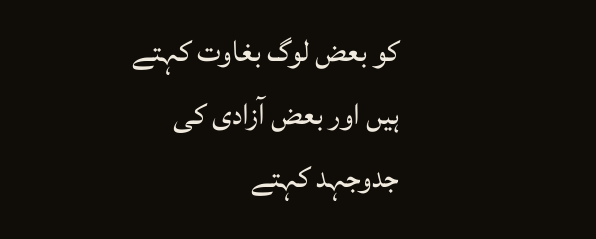کو بعض لوگ بغاوت کہتے ہیں اور بعض آزادی کی جدوجہد کہتے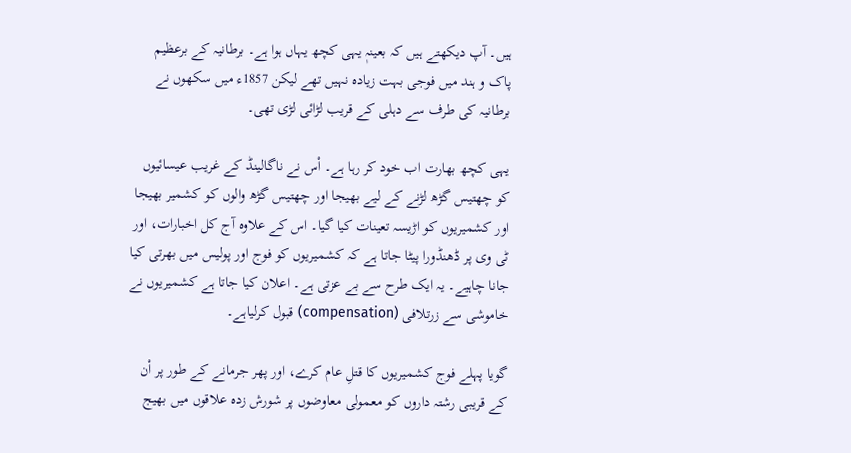ہیں۔ آپ دیکھتے ہیں کہ بعینہٖ یہی کچھ یہاں ہوا ہے۔ برطانیہ کے برعظیم پاک و ہند میں فوجی بہت زیادہ نہیں تھے لیکن 1857ء میں سکھوں نے برطانیہ کی طرف سے دہلی کے قریب لڑائی لڑی تھی۔

یہی کچھ بھارت اب خود کر رہا ہے۔ اْس نے ناگالینڈ کے غریب عیسائیوں کو چھتیس گڑھ لڑنے کے لیے بھیجا اور چھتیس گڑھ والوں کو کشمیر بھیجا اور کشمیریوں کو اڑیسہ تعینات کیا گیا۔ اس کے علاوہ آج کل اخبارات، اور ٹی وی پر ڈھنڈورا پیٹا جاتا ہے کہ کشمیریوں کو فوج اور پولیس میں بھرتی کیا جانا چاہیے۔ یہ ایک طرح سے بے عزتی ہے۔ اعلان کیا جاتا ہے کشمیریوں نے خاموشی سے زرتلافی (compensation) قبول کرلیاہے۔

گویا پہلے فوج کشمیریوں کا قتلِ عام کرے، اور پھر جرمانے کے طور پر اْن کے قریبی رشتہ داروں کو معمولی معاوضوں پر شورش زدہ علاقوں میں بھیج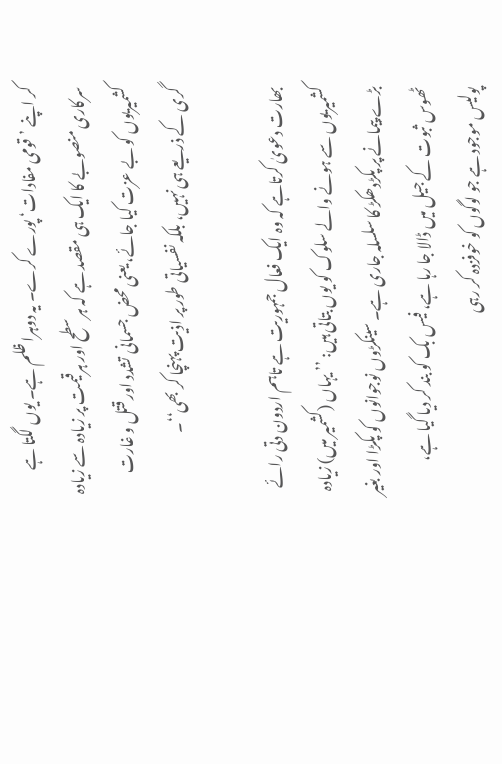کر اپنے ’قومی مفادات‘ پورے کرے۔ یہ دوہرا ظلم ہے۔ یوں لگتا ہے سرکاری منصوبے کا ایک ہی مقصد ہے کہ ہرسطح اور ہرقیمت پر زیادہ سے زیادہ کشمیریوں کو بے عزت کیا جائے، یعنی محض جسمانی تشدد اور قتل و غارت گری کے ذریعے ہی نہیں، بلکہ نفسیاتی طور پر اذیت پہنچا کر بھی‘‘۔

بھارت دعویٰ کرتاہے کہ وہ ایک فعال جمہوریت ہے تاہم اردون دتی رائے کشمیریوں سے ہونے والے سلوک کو یوں بتاتی ہیں: ’’ یہاں (کشمیر میں) زیادہ بڑے پیمانے پر پکڑدھکڑ کا سلسلہ جاری ہے۔ سینکڑوں نوجوانوں کو پکڑا اور بغیر ٹھوس ثبوت کے جیل میں ڈالا جا رہا ہے، فیس بک کو بند کر دیا گیا ہے، پولیس موجود ہے جو لوگوں کو خوفزدہ کر رہی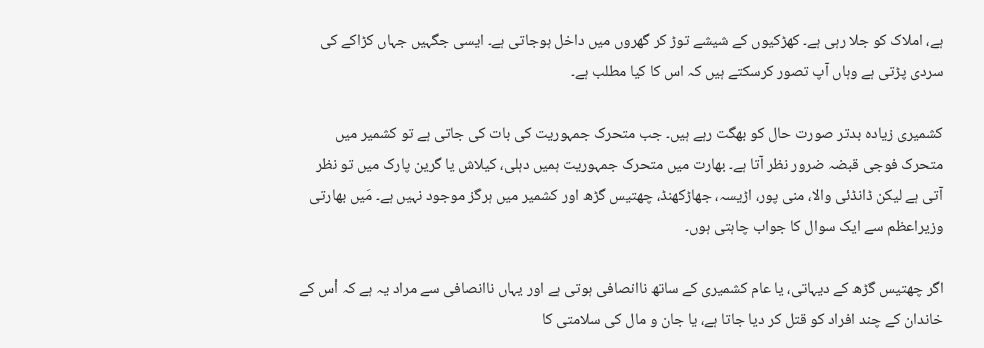ہے، املاک کو جلا رہی ہے۔ کھڑکیوں کے شیشے توڑ کر گھروں میں داخل ہوجاتی ہے۔ ایسی جگہیں جہاں کڑاکے کی سردی پڑتی ہے وہاں آپ تصور کرسکتے ہیں کہ اس کا کیا مطلب ہے۔

کشمیری زیادہ بدتر صورت حال کو بھگت رہے ہیں۔ جب متحرک جمہوریت کی بات کی جاتی ہے تو کشمیر میں متحرک فوجی قبضہ ضرور نظر آتا ہے۔ بھارت میں متحرک جمہوریت ہمیں دہلی، کیلاش یا گرین پارک میں تو نظر آتی ہے لیکن ڈانڈئی والا، منی پور، اڑیسہ، جھاڑکھنڈ، چھتیس گڑھ اور کشمیر میں ہرگز موجود نہیں ہے۔ مَیں بھارتی وزیراعظم سے ایک سوال کا جواب چاہتی ہوں۔

اگر چھتیس گڑھ کے دیہاتی، یا عام کشمیری کے ساتھ ناانصافی ہوتی ہے اور یہاں ناانصافی سے مراد یہ ہے کہ اْس کے خاندان کے چند افراد کو قتل کر دیا جاتا ہے، یا جان و مال کی سلامتی کا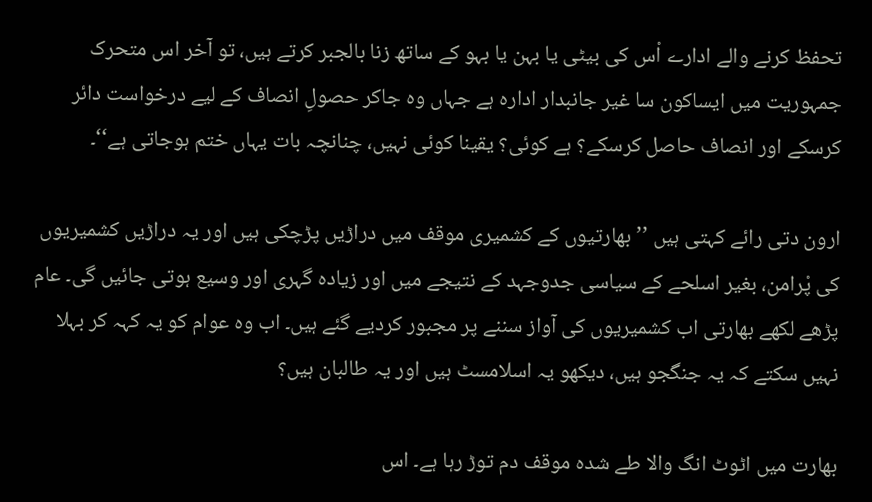تحفظ کرنے والے ادارے اْس کی بیٹی یا بہن یا بہو کے ساتھ زنا بالجبر کرتے ہیں، تو آخر اس متحرک جمہوریت میں ایساکون سا غیر جانبدار ادارہ ہے جہاں وہ جاکر حصولِ انصاف کے لیے درخواست دائر کرسکے اور انصاف حاصل کرسکے؟ ہے کوئی؟ یقینا کوئی نہیں، چنانچہ بات یہاں ختم ہوجاتی ہے‘‘۔

ارون دتی رائے کہتی ہیں ’’بھارتیوں کے کشمیری موقف میں دراڑیں پڑچکی ہیں اور یہ دراڑیں کشمیریوں کی پْرامن، بغیر اسلحے کے سیاسی جدوجہد کے نتیجے میں اور زیادہ گہری اور وسیع ہوتی جائیں گی۔ عام پڑھے لکھے بھارتی اب کشمیریوں کی آواز سننے پر مجبور کردیے گئے ہیں۔ اب وہ عوام کو یہ کہہ کر بہلا نہیں سکتے کہ یہ جنگجو ہیں، دیکھو یہ اسلامسٹ ہیں اور یہ طالبان ہیں؟

بھارت میں اٹوٹ انگ والا طے شدہ موقف دم توڑ رہا ہے۔ اس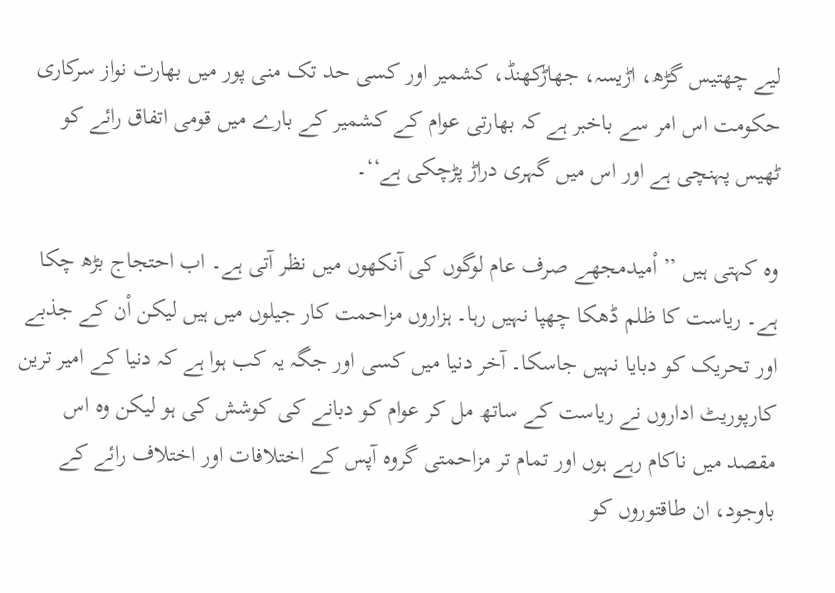لیے چھتیس گڑھ، اڑیسہ، جھاڑکھنڈ، کشمیر اور کسی حد تک منی پور میں بھارت نواز سرکاری حکومت اس امر سے باخبر ہے کہ بھارتی عوام کے کشمیر کے بارے میں قومی اتفاق رائے کو ٹھیس پہنچی ہے اور اس میں گہری دراڑ پڑچکی ہے‘‘۔

وہ کہتی ہیں ’’ اْمیدمجھے صرف عام لوگوں کی آنکھوں میں نظر آتی ہے۔ اب احتجاج بڑھ چکا ہے۔ ریاست کا ظلم ڈھکا چھپا نہیں رہا۔ ہزاروں مزاحمت کار جیلوں میں ہیں لیکن اْن کے جذبے اور تحریک کو دبایا نہیں جاسکا۔ آخر دنیا میں کسی اور جگہ یہ کب ہوا ہے کہ دنیا کے امیر ترین کارپوریٹ اداروں نے ریاست کے ساتھ مل کر عوام کو دبانے کی کوشش کی ہو لیکن وہ اس مقصد میں ناکام رہے ہوں اور تمام تر مزاحمتی گروہ آپس کے اختلافات اور اختلاف رائے کے باوجود، ان طاقتوروں کو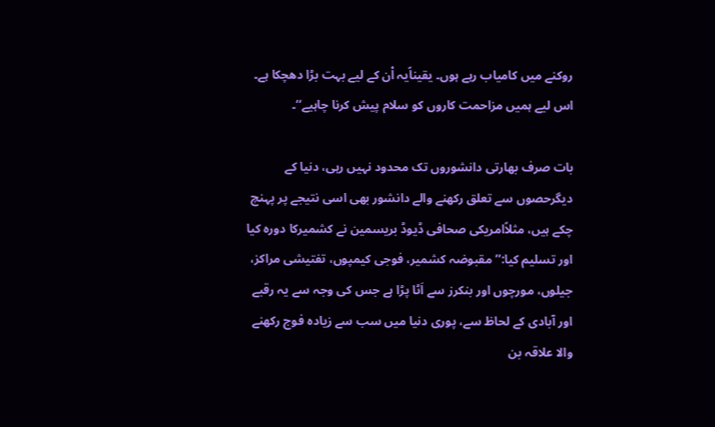روکنے میں کامیاب رہے ہوں۔ یقیناًیہ اْن کے لیے بہت بڑا دھچکا ہے۔ اس لیے ہمیں مزاحمت کاروں کو سلام پیش کرنا چاہیے‘‘۔

بات صرف بھارتی دانشوروں تک محدود نہیں رہی، دنیا کے دیگرحصوں سے تعلق رکھنے والے دانشور بھی اسی نتیجے پر پہنچ چکے ہیں، مثلاًامریکی صحافی ڈیوڈ بریسمین نے کشمیرکا دورہ کیا اور تسلیم کیا:’’ مقبوضہ کشمیر، فوجی کیمپوں، تفتیشی مراکز، جیلوں، مورچوں اور بنکرز سے اَٹا پڑا ہے جس کی وجہ سے یہ رقبے اور آبادی کے لحاظ سے، پوری دنیا میں سب سے زیادہ فوج رکھنے والا علاقہ بن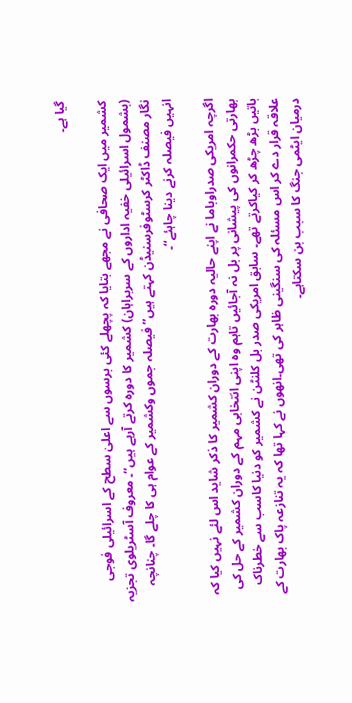گیا ہے۔

کشمیر میں ایک صحافی نے مجھے بتایا کہ پچھلے کئی برسوں سے اعلیٰ سطح کے اسرائیلی فوجی (بشمول اسرائیلی خفیہ اداروں کے سربراہان) کشمیر کا دورہ کرتے آرہے ہیں‘‘۔ معروف آسٹریلوی تجزیہ نگار مصنف ڈاکٹر کرسٹوفرسنیڈن کہتے ہیں’’فیصلہ جموں وکشمیر کے عوام ہی کا چلے گا۔ چنانچہ انہیں فیصلہ کرنے دینا چاہئے‘‘۔

اگرچہ امریکی صدراوباما نے اپنے حالیہ دورہ بھارت کے دوران کشمیر کا ذکر شاید اس لئے نہیں کیا کہ بھارتی حکمرانوں کی پیشانی پر بل نہ آجائیں تاہم وہ اپنی انتخابی مہم کے دوران کشمیر کے حل کی باتیں بڑھ چڑھ کر کیاکرتے تھے۔ سابق امریکی صدر بل کلنٹن نے کشمیر کو دنیا کاسب سے خطرناک علاقہ قرار دے کر اس مسئلہ کی سنگینی ظاہر کی تھی۔انھوں نے کہا تھا کہ یہ تنازعہ پاک بھارت کے درمیان ایٹمی جنگ کا سبب بن سکتاہے۔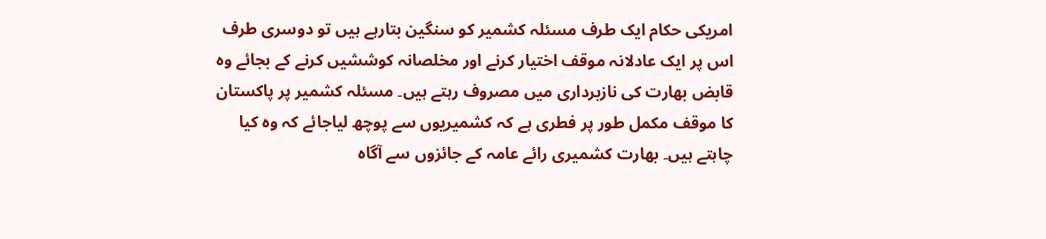امریکی حکام ایک طرف مسئلہ کشمیر کو سنگین بتارہے ہیں تو دوسری طرف اس پر ایک عادلانہ موقف اختیار کرنے اور مخلصانہ کوششیں کرنے کے بجائے وہ قابض بھارت کی نازبرداری میں مصروف رہتے ہیں۔ مسئلہ کشمیر پر پاکستان کا موقف مکمل طور پر فطری ہے کہ کشمیریوں سے پوچھ لیاجائے کہ وہ کیا چاہتے ہیں۔ بھارت کشمیری رائے عامہ کے جائزوں سے آگاہ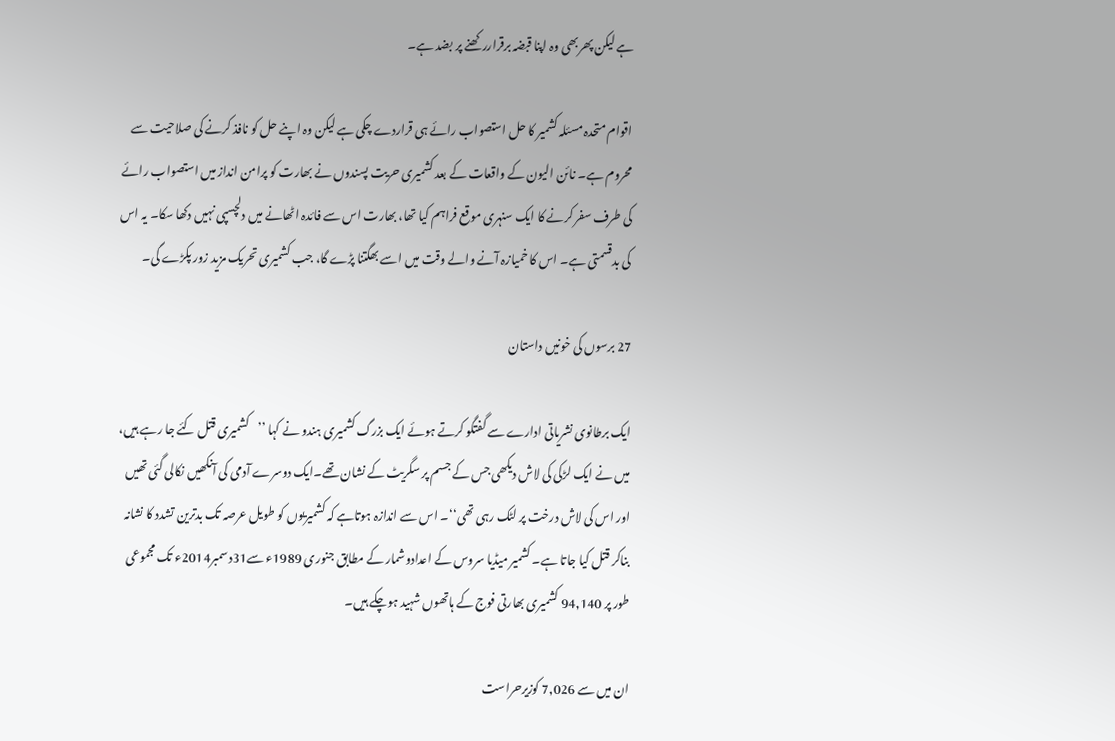ہے لیکن پھربھی وہ اپنا قبضہ برقراررکھنے پر بضد ہے۔

اقوام متحدہ مسئلہ کشمیر کا حل استصواب رائے ہی قراردے چکی ہے لیکن وہ اپنے حل کو نافذ کرنے کی صلاحیت سے محروم ہے۔ نائن الیون کے واقعات کے بعد کشمیری حریت پسندوں نے بھارت کو پرامن انداز میں استصواب رائے کی طرف سفر کرنے کا ایک سنہری موقع فراہم کیا تھا، بھارت اس سے فائدہ اٹھانے میں دلچسپی نہیں دکھا سکا۔ یہ اس کی بدقسمتی ہے۔ اس کا خمیازہ آنے والے وقت میں اسے بھگتنا پڑے گا، جب کشمیری تحریک مزید زور پکڑے گی۔

27 برسوں کی خونیں داستان

ایک برطانوی نشریاتی ادارے سے گفتگو کرتے ہوئے ایک بزرگ کشمیری ہندو نے کہا ’’کشمیری قتل کئے جا رہے ہیں، میں نے ایک لڑکی کی لاش دیکھی جس کے جسم پر سگریٹ کے نشان تھے۔ایک دوسرے آدمی کی آنکھیں نکالی گئی تھیں اور اس کی لاش درخت پر لٹک رہی تھی‘‘۔ اس سے اندازہ ہوتاہے کہ کشمیریوں کو طویل عرصہ تک بدترین تشدد کا نشانہ بناکر قتل کیا جاتا ہے۔ کشمیر میڈیا سروس کے اعدادوشمار کے مطابق جنوری 1989ء سے31دسمبر2014ء تک مجموعی طور پر 94,140 کشمیری بھارتی فوج کے ہاتھوں شہید ہوچکے ہیں۔

ان میں سے 7,026 کوزیرحراست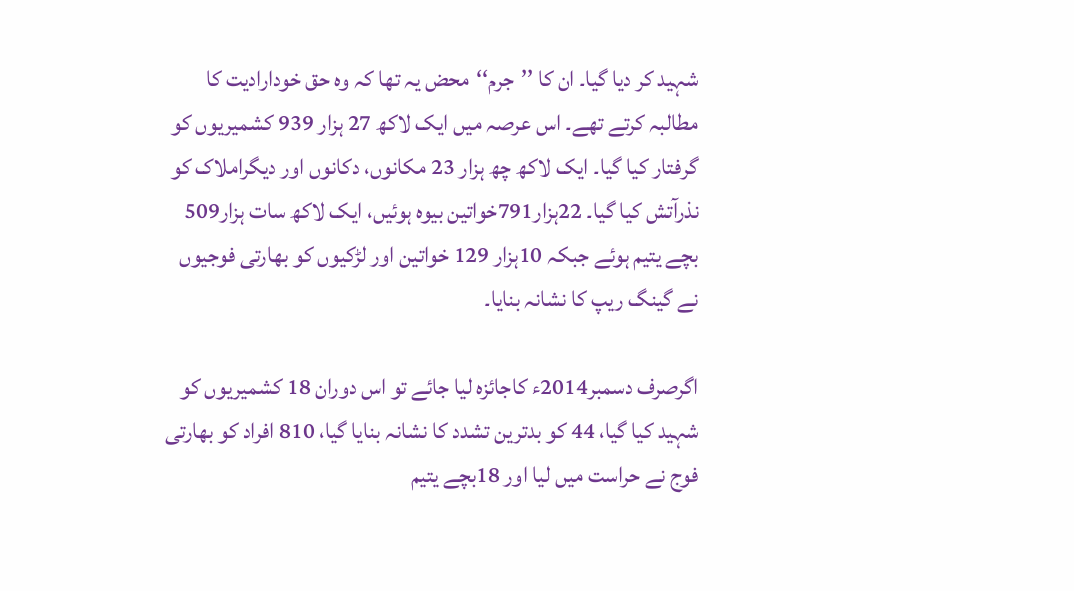شہید کر دیا گیا۔ ان کا ’’جرم‘‘محض یہ تھا کہ وہ حق خودارادیت کا مطالبہ کرتے تھے۔ اس عرصہ میں ایک لاکھ 27 ہزار 939 کشمیریوں کو گرفتار کیا گیا۔ ایک لاکھ چھ ہزار 23 مکانوں، دکانوں اور دیگراملاک کو نذرآتش کیا گیا۔ 22ہزار791خواتین بیوہ ہوئیں، ایک لاکھ سات ہزار509 بچے یتیم ہوئے جبکہ 10ہزار 129 خواتین اور لڑکیوں کو بھارتی فوجیوں نے گینگ ریپ کا نشانہ بنایا۔

اگرصرف دسمبر2014ء کاجائزہ لیا جائے تو اس دوران 18 کشمیریوں کو شہید کیا گیا، 44 کو بدترین تشدد کا نشانہ بنایا گیا، 810 افراد کو بھارتی فوج نے حراست میں لیا اور 18بچے یتیم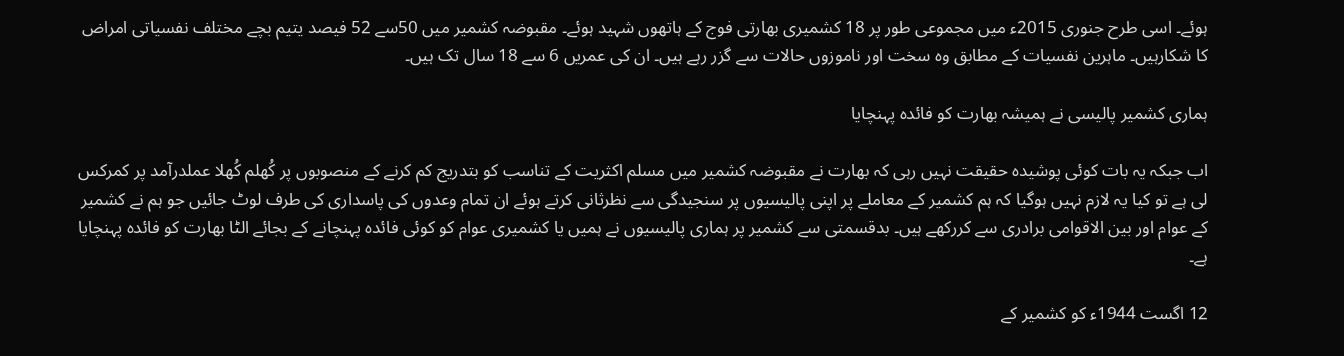ہوئے۔ اسی طرح جنوری 2015ء میں مجموعی طور پر 18 کشمیری بھارتی فوج کے ہاتھوں شہید ہوئے۔ مقبوضہ کشمیر میں 50سے 52 فیصد یتیم بچے مختلف نفسیاتی امراض کا شکارہیں۔ ماہرین نفسیات کے مطابق وہ سخت اور ناموزوں حالات سے گزر رہے ہیں۔ ان کی عمریں 6 سے 18 سال تک ہیں۔

ہماری کشمیر پالیسی نے ہمیشہ بھارت کو فائدہ پہنچایا

اب جبکہ یہ بات کوئی پوشیدہ حقیقت نہیں رہی کہ بھارت نے مقبوضہ کشمیر میں مسلم اکثریت کے تناسب کو بتدریج کم کرنے کے منصوبوں پر کُھلم کُھلا عملدرآمد پر کمرکس لی ہے تو کیا یہ لازم نہیں ہوگیا کہ ہم کشمیر کے معاملے پر اپنی پالیسیوں پر سنجیدگی سے نظرثانی کرتے ہوئے ان تمام وعدوں کی پاسداری کی طرف لوٹ جائیں جو ہم نے کشمیر کے عوام اور بین الاقوامی برادری سے کررکھے ہیں۔ بدقسمتی سے کشمیر پر ہماری پالیسیوں نے ہمیں یا کشمیری عوام کو کوئی فائدہ پہنچانے کے بجائے الٹا بھارت کو فائدہ پہنچایا ہے۔

12 اگست 1944ء کو کشمیر کے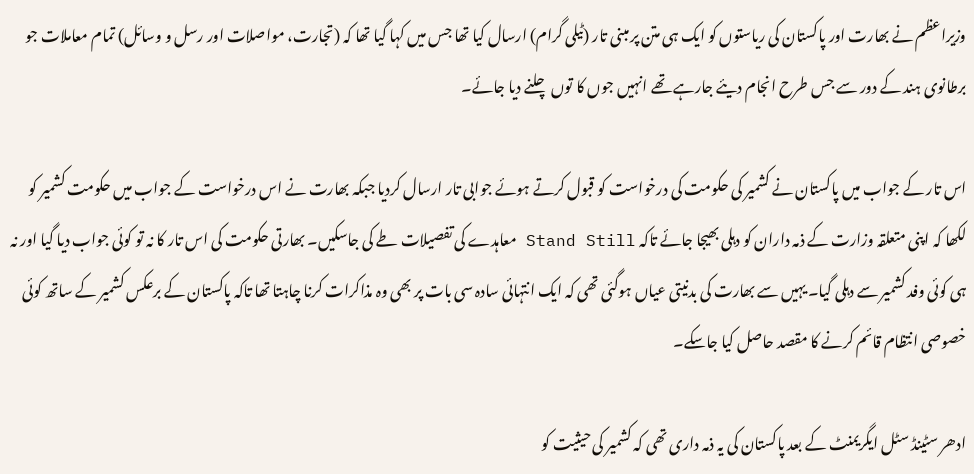وزیراعظم نے بھارت اور پاکستان کی ریاستوں کو ایک ہی متن پر مبنی تار (ٹیلی گرام) ارسال کیا تھا جس میں کہا گیا تھا کہ (تجارت، مواصلات اور رسل و وسائل) تمام معاملات جو برطانوی ہند کے دور سے جس طرح انجام دیئے جارہے تھے انہیں جوں کا توں چلنے دیا جائے۔

اس تار کے جواب میں پاکستان نے کشمیر کی حکومت کی درخواست کو قبول کرتے ہوئے جوابی تار ارسال کردیا جبکہ بھارت نے اس درخواست کے جواب میں حکومت کشمیر کو لکھا کہ اپنی متعلقہ وزارت کے ذمہ داران کو دہلی بھیجا جائے تاکہ Stand Still معاہدے کی تفصیلات طے کی جاسکیں۔ بھارتی حکومت کی اس تار کا نہ تو کوئی جواب دیا گیا اور نہ ہی کوئی وفد کشمیر سے دہلی گیا۔ یہیں سے بھارت کی بدنیتی عیاں ہوگئی تھی کہ ایک انتہائی سادہ سی بات پر بھی وہ مذاکرات کرنا چاہتا تھا تاکہ پاکستان کے برعکس کشمیر کے ساتھ کوئی خصوصی انتظام قائم کرنے کا مقصد حاصل کیا جاسکے۔

ادھر سٹینڈ سٹل ایگریمنٹ کے بعد پاکستان کی یہ ذمہ داری تھی کہ کشمیر کی حیثیت کو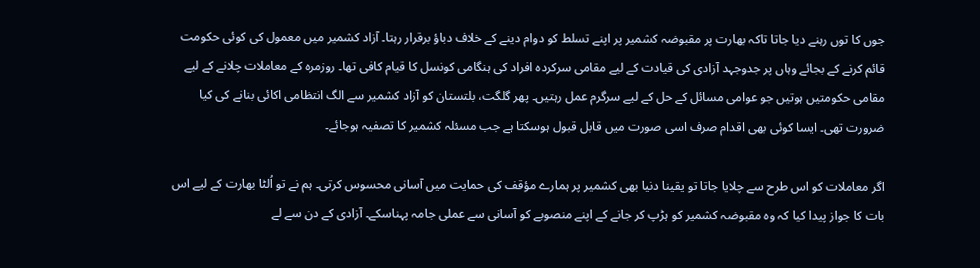جوں کا توں رہنے دیا جاتا تاکہ بھارت پر مقبوضہ کشمیر پر اپنے تسلط کو دوام دینے کے خلاف دباؤ برقرار رہتا۔ آزاد کشمیر میں معمول کی کوئی حکومت قائم کرنے کے بجائے وہاں پر جدوجہد آزادی کی قیادت کے لیے مقامی سرکردہ افراد کی ہنگامی کونسل کا قیام کافی تھا۔ روزمرہ کے معاملات چلانے کے لیے مقامی حکومتیں ہوتیں جو عوامی مسائل کے حل کے لیے سرگرم عمل رہتیں۔ پھر گلگت، بلتستان کو آزاد کشمیر سے الگ انتظامی اکائی بنانے کی کیا ضرورت تھی۔ ایسا کوئی بھی اقدام صرف اسی صورت میں قابل قبول ہوسکتا ہے جب مسئلہ کشمیر کا تصفیہ ہوجائے۔

اگر معاملات کو اس طرح سے چلایا جاتا تو یقینا دنیا بھی کشمیر پر ہمارے مؤقف کی حمایت میں آسانی محسوس کرتی۔ ہم نے تو اُلٹا بھارت کے لیے اس بات کا جواز پیدا کیا کہ وہ مقبوضہ کشمیر کو ہڑپ کر جانے کے اپنے منصوبے کو آسانی سے عملی جامہ پہناسکے۔ آزادی کے دن سے لے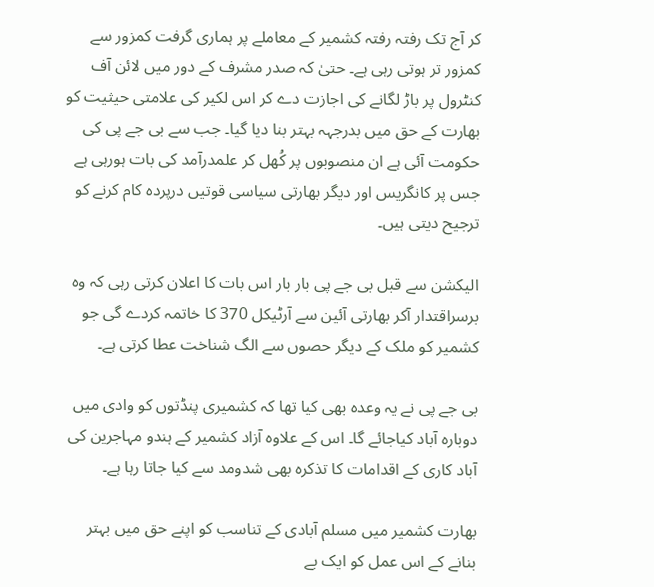کر آج تک رفتہ رفتہ کشمیر کے معاملے پر ہماری گرفت کمزور سے کمزور تر ہوتی رہی ہے۔ حتیٰ کہ صدر مشرف کے دور میں لائن آف کنٹرول پر باڑ لگانے کی اجازت دے کر اس لکیر کی علامتی حیثیت کو بھارت کے حق میں بدرجہہ بہتر بنا دیا گیا۔ جب سے بی جے پی کی حکومت آئی ہے ان منصوبوں پر کُھل کر علمدرآمد کی بات ہورہی ہے جس پر کانگریس اور دیگر بھارتی سیاسی قوتیں درپردہ کام کرنے کو ترجیح دیتی ہیں۔

الیکشن سے قبل بی جے پی بار بار اس بات کا اعلان کرتی رہی کہ وہ برسراقتدار آکر بھارتی آئین سے آرٹیکل 370 کا خاتمہ کردے گی جو کشمیر کو ملک کے دیگر حصوں سے الگ شناخت عطا کرتی ہے۔

بی جے پی نے یہ وعدہ بھی کیا تھا کہ کشمیری پنڈتوں کو وادی میں دوبارہ آباد کیاجائے گا۔ اس کے علاوہ آزاد کشمیر کے ہندو مہاجرین کی آباد کاری کے اقدامات کا تذکرہ بھی شدومد سے کیا جاتا رہا ہے۔

بھارت کشمیر میں مسلم آبادی کے تناسب کو اپنے حق میں بہتر بنانے کے اس عمل کو ایک بے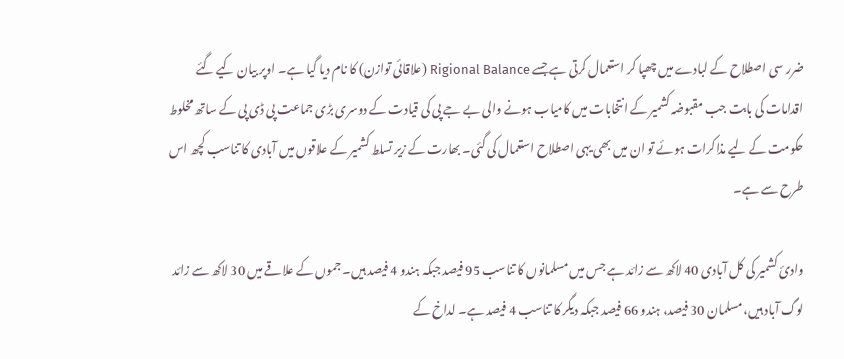ضرر سی اصطلاح کے لبادے میں چھپا کر استعمال کرتی ہے جسے Rigional Balance (علاقائی توازن) کا نام دیا گیا ہے۔ اوپر بیان کیے گئے اقدامات کی بابت جب مقبوضہ کشمیر کے انتخابات میں کامیاب ہونے والی بے جے پی کی قیادت کے دوسری بڑی جماعت پی ڈی پی کے ساتھ مخلوط حکومت کے لیے مذاکرات ہوئے تو ان میں بھی یہی اصطلاح استعمال کی گئی۔ بھارت کے زیر تسلط کشمیر کے علاقوں میں آبادی کا تناسب کچھ اس طرح سے ہے۔

وادیٔ کشمیر کی کل آبادی 40 لاکھ سے زائد ہے جس میں مسلمانوں کا تناسب 95 فیصد جبکہ ہندو 4 فیصد ہیں۔ جموں کے علاقے میں 30 لاکھ سے زائد لوگ آباد ہیں، مسلمان 30 فیصد، ہندو 66 فیصد جبکہ دیگر کا تناسب 4 فیصد ہے۔ لداخ کے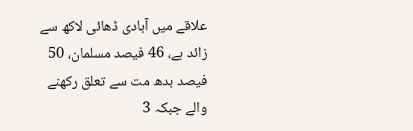علاقے میں آبادی ڈھائی لاکھ سے زائد ہے، 46 فیصد مسلمان، 50 فیصد بدھ مت سے تعلق رکھنے والے جبکہ 3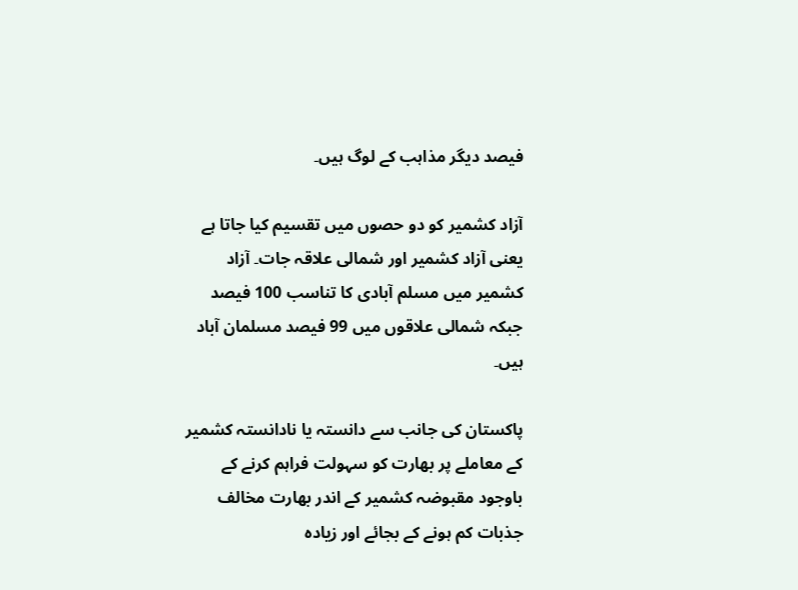فیصد دیگر مذاہب کے لوگ ہیں۔

آزاد کشمیر کو دو حصوں میں تقسیم کیا جاتا ہے یعنی آزاد کشمیر اور شمالی علاقہ جات۔ آزاد کشمیر میں مسلم آبادی کا تناسب 100 فیصد جبکہ شمالی علاقوں میں 99 فیصد مسلمان آباد ہیں۔

پاکستان کی جانب سے دانستہ یا نادانستہ کشمیر کے معاملے پر بھارت کو سہولت فراہم کرنے کے باوجود مقبوضہ کشمیر کے اندر بھارت مخالف جذبات کم ہونے کے بجائے اور زیادہ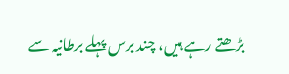بڑھتے رہے ہیں، چند برس پہلے برطانیہ سے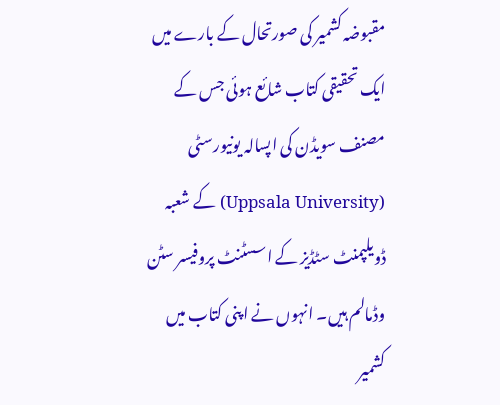مقبوضہ کشمیر کی صورتحال کے بارے میں ایک تحقیقی کتاب شائع ہوئی جس کے مصنف سویڈن کی اپسالہ یونیورسٹی (Uppsala University) کے شعبہ ڈویلپمنٹ سٹڈیز کے اسسٹنٹ پروفیسر سٹن وڈمالم ہیں۔ انہوں نے اپنی کتاب میں کشمیر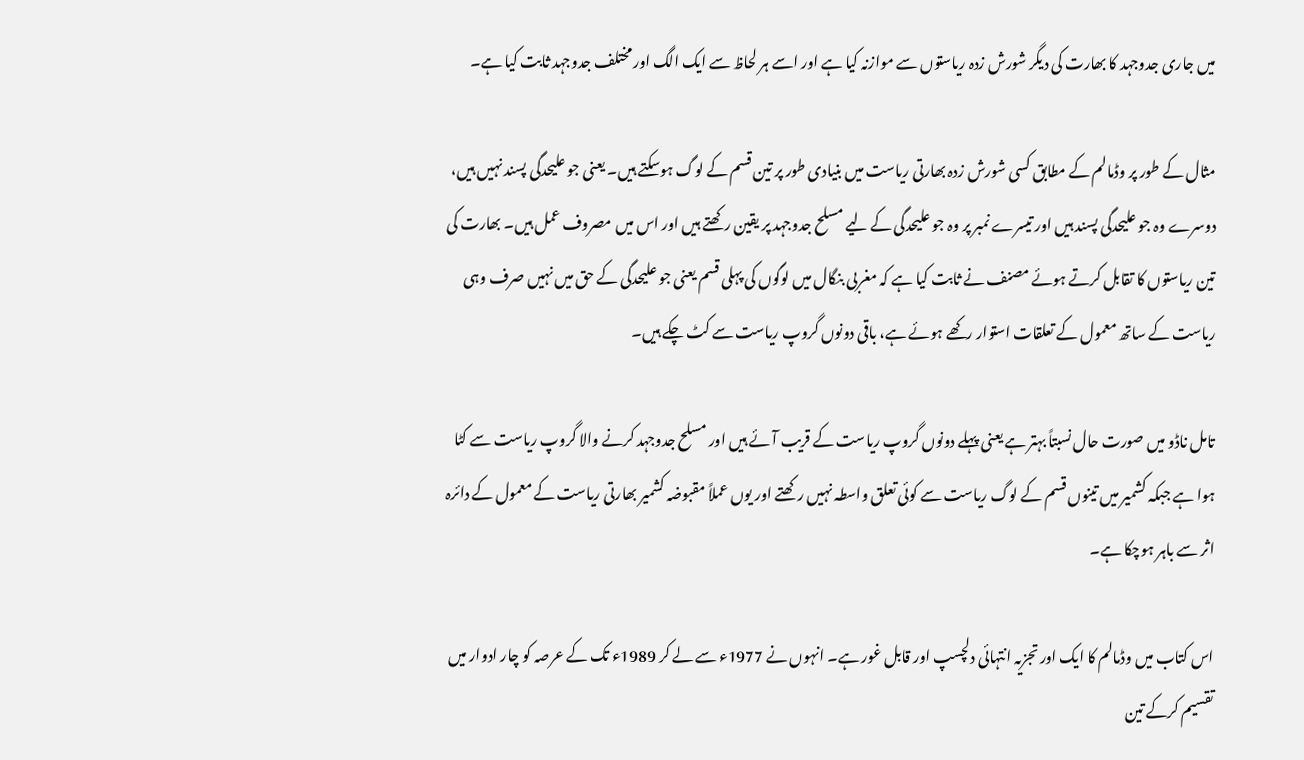میں جاری جدوجہد کا بھارت کی دیگر شورش زدہ ریاستوں سے موازنہ کیا ہے اور اسے ہر لحاظ سے ایک الگ اور مختلف جدوجہد ثابت کیا ہے۔

مثال کے طور پر وڈمالم کے مطابق کسی شورش زدہ بھارتی ریاست میں بنیادی طور پر تین قسم کے لوگ ہوسکتے ہیں۔ یعنی جو علیحدگی پسند نہیں ہیں، دوسرے وہ جو علیحدگی پسند ہیں اور تیسرے نمبر پر وہ جو علیحدگی کے لیے مسلح جدوجہد پر یقین رکھتے ہیں اور اس میں مصروف عمل ہیں۔ بھارت کی تین ریاستوں کا تقابل کرتے ہوئے مصنف نے ثابت کیا ہے کہ مغربی بنگال میں لوگوں کی پہلی قسم یعنی جو علیحدگی کے حق میں نہیں صرف وہی ریاست کے ساتھ معمول کے تعلقات استوار رکھے ہوئے ہے، باقی دونوں گروپ ریاست سے کٹ چکے ہیں۔

تامل ناڈو میں صورت حال نسبتاً بہتر ہے یعنی پہلے دونوں گروپ ریاست کے قریب آئے ہیں اور مسلح جدوجہد کرنے والا گروپ ریاست سے کٹا ہوا ہے جبکہ کشمیر میں تینوں قسم کے لوگ ریاست سے کوئی تعلق واسطہ نہیں رکھتے اور یوں عملاً مقبوضہ کشمیر بھارتی ریاست کے معمول کے دائرہ اثر سے باہر ہوچکا ہے۔

اس کتاب میں وڈمالم کا ایک اور تجزیہ انتہائی دلچسپ اور قابل غور ہے۔ انہوں نے 1977ء سے لے کر 1989ء تک کے عرصہ کو چار ادوار میں تقسیم کرکے تین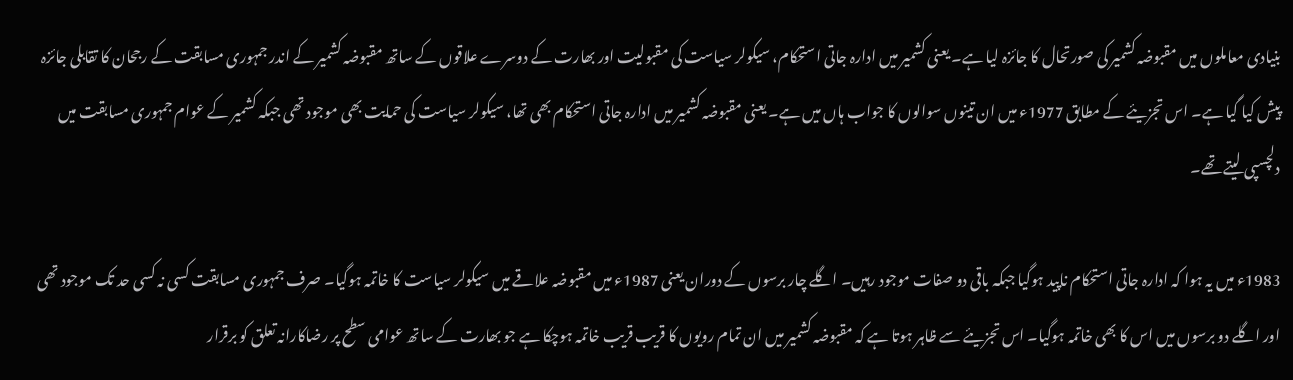بنیادی معاملوں میں مقبوضہ کشمیر کی صورتحال کا جائزہ لیا ہے۔ یعنی کشمیر میں ادارہ جاتی استحکام، سیکولر سیاست کی مقبولیت اور بھارت کے دوسرے علاقوں کے ساتھ مقبوضہ کشمیر کے اندر جمہوری مسابقت کے رجحان کا تقابلی جائزہ پیش کیا گیا ہے۔ اس تجزیئے کے مطابق 1977ء میں ان تینوں سوالوں کا جواب ہاں میں ہے۔ یعنی مقبوضہ کشمیر میں ادارہ جاتی استحکام بھی تھا، سیکولر سیاست کی حمایت بھی موجود تھی جبکہ کشمیر کے عوام جمہوری مسابقت میں دلچسپی لیتے تھے۔

1983ء میں یہ ہوا کہ ادارہ جاتی استحکام ناپید ہوگیا جبکہ باقی دو صفات موجود رہیں۔ اگلے چار برسوں کے دوران یعنی 1987ء میں مقبوضہ علاقے میں سیکولر سیاست کا خاتمہ ہوگیا۔ صرف جمہوری مسابقت کسی نہ کسی حد تک موجود تھی اور اگلے دو برسوں میں اس کا بھی خاتمہ ہوگیا۔ اس تجزیئے سے ظاہر ہوتا ہے کہ مقبوضہ کشمیر میں ان تمام رویوں کا قریب قریب خاتمہ ہوچکا ہے جو بھارت کے ساتھ عوامی سطح پر رضاکارانہ تعلق کو برقرار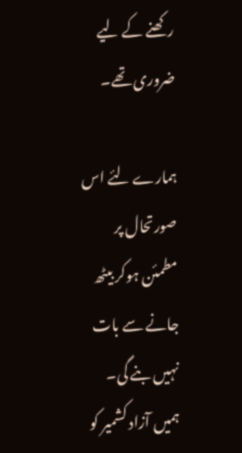رکھنے کے لیے ضروری تھے۔

ہمارے لئے اس صورتحال پر مطمئن ہوکر بیٹھ جانے سے بات نہیں بنے گی۔ ہمیں آزاد کشمیر کو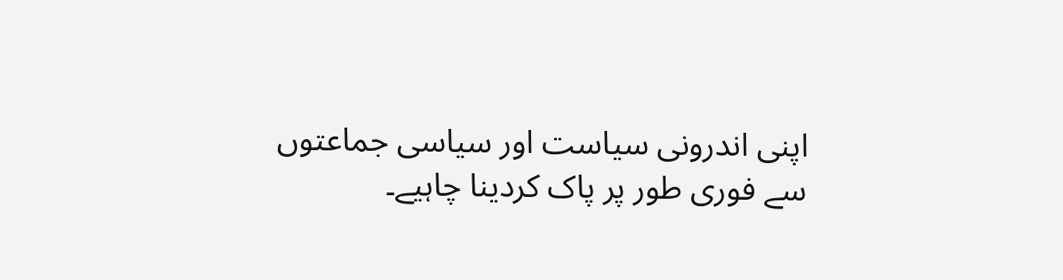اپنی اندرونی سیاست اور سیاسی جماعتوں سے فوری طور پر پاک کردینا چاہیے۔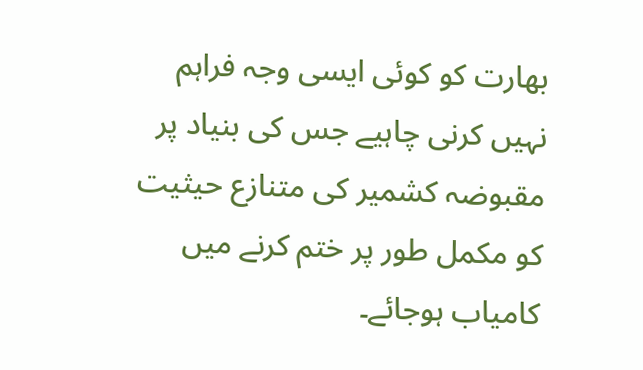بھارت کو کوئی ایسی وجہ فراہم نہیں کرنی چاہیے جس کی بنیاد پر مقبوضہ کشمیر کی متنازع حیثیت کو مکمل طور پر ختم کرنے میں کامیاب ہوجائے۔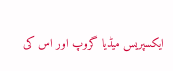ایکسپریس میڈیا گروپ اور اس کی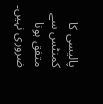پالیسی کا کمنٹس سے متفق ہونا ضروری نہیں۔